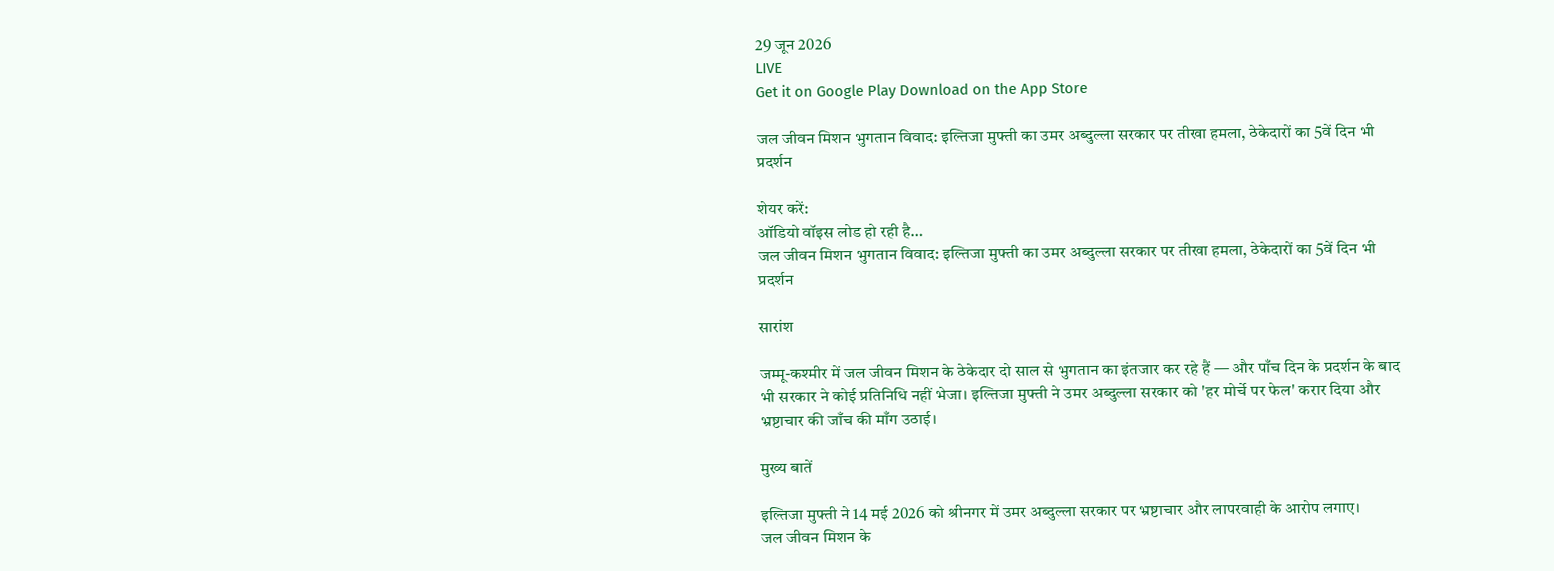29 जून 2026
LIVE
Get it on Google Play Download on the App Store

जल जीवन मिशन भुगतान विवाद: इल्तिजा मुफ्ती का उमर अब्दुल्ला सरकार पर तीखा हमला, ठेकेदारों का 5वें दिन भी प्रदर्शन

शेयर करें:
ऑडियो वॉइस लोड हो रही है…
जल जीवन मिशन भुगतान विवाद: इल्तिजा मुफ्ती का उमर अब्दुल्ला सरकार पर तीखा हमला, ठेकेदारों का 5वें दिन भी प्रदर्शन

सारांश

जम्मू-कश्मीर में जल जीवन मिशन के ठेकेदार दो साल से भुगतान का इंतजार कर रहे हैं — और पाँच दिन के प्रदर्शन के बाद भी सरकार ने कोई प्रतिनिधि नहीं भेजा। इल्तिजा मुफ्ती ने उमर अब्दुल्ला सरकार को 'हर मोर्चे पर फेल' करार दिया और भ्रष्टाचार की जाँच की माँग उठाई।

मुख्य बातें

इल्तिजा मुफ्ती ने 14 मई 2026 को श्रीनगर में उमर अब्दुल्ला सरकार पर भ्रष्टाचार और लापरवाही के आरोप लगाए।
जल जीवन मिशन के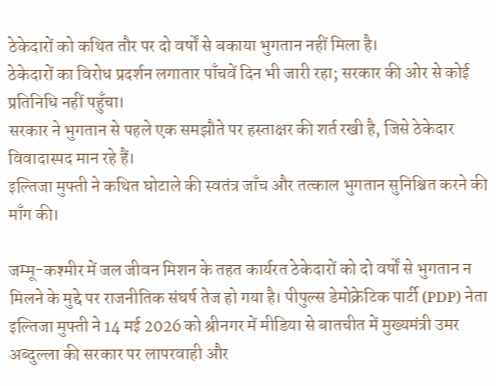ठेकेदारों को कथित तौर पर दो वर्षों से बकाया भुगतान नहीं मिला है।
ठेकेदारों का विरोध प्रदर्शन लगातार पाँचवें दिन भी जारी रहा; सरकार की ओर से कोई प्रतिनिधि नहीं पहुँचा।
सरकार ने भुगतान से पहले एक समझौते पर हस्ताक्षर की शर्त रखी है, जिसे ठेकेदार विवादास्पद मान रहे हैं।
इल्तिजा मुफ्ती ने कथित घोटाले की स्वतंत्र जाँच और तत्काल भुगतान सुनिश्चित करने की माँग की।

जम्मू-कश्मीर में जल जीवन मिशन के तहत कार्यरत ठेकेदारों को दो वर्षों से भुगतान न मिलने के मुद्दे पर राजनीतिक संघर्ष तेज हो गया है। पीपुल्स डेमोक्रेटिक पार्टी (PDP) नेता इल्तिजा मुफ्ती ने 14 मई 2026 को श्रीनगर में मीडिया से बातचीत में मुख्यमंत्री उमर अब्दुल्ला की सरकार पर लापरवाही और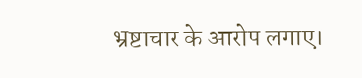भ्रष्टाचार के आरोप लगाए।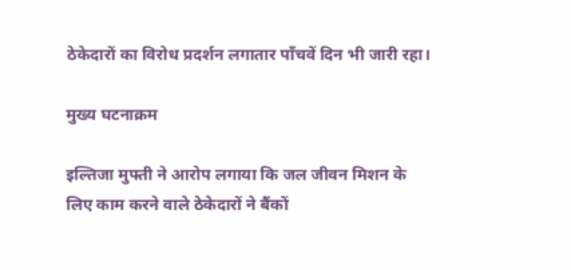ठेकेदारों का विरोध प्रदर्शन लगातार पाँचवें दिन भी जारी रहा।

मुख्य घटनाक्रम

इल्तिजा मुफ्ती ने आरोप लगाया कि जल जीवन मिशन के लिए काम करने वाले ठेकेदारों ने बैंकों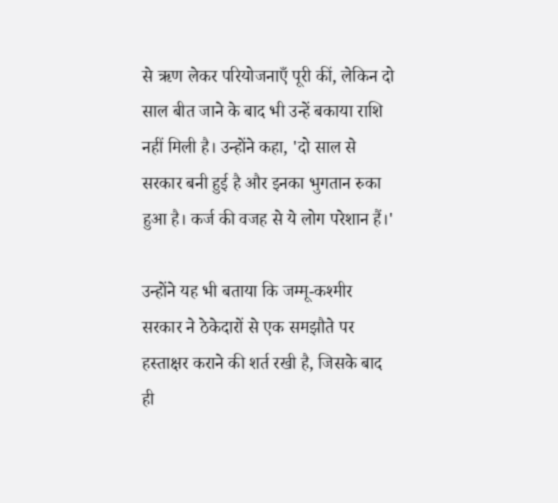से ऋण लेकर परियोजनाएँ पूरी कीं, लेकिन दो साल बीत जाने के बाद भी उन्हें बकाया राशि नहीं मिली है। उन्होंने कहा, 'दो साल से सरकार बनी हुई है और इनका भुगतान रुका हुआ है। कर्ज की वजह से ये लोग परेशान हैं।'

उन्होंने यह भी बताया कि जम्मू-कश्मीर सरकार ने ठेकेदारों से एक समझौते पर हस्ताक्षर कराने की शर्त रखी है, जिसके बाद ही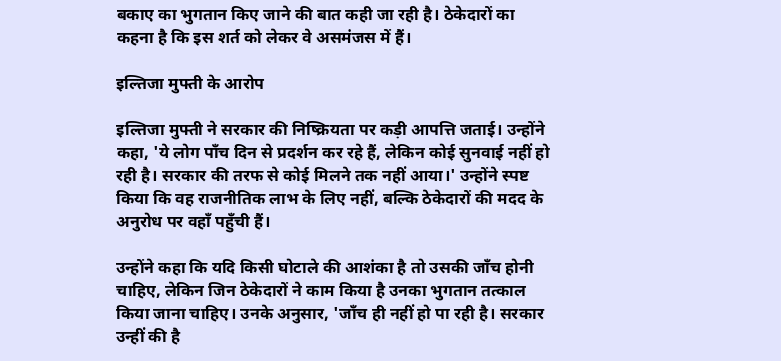बकाए का भुगतान किए जाने की बात कही जा रही है। ठेकेदारों का कहना है कि इस शर्त को लेकर वे असमंजस में हैं।

इल्तिजा मुफ्ती के आरोप

इल्तिजा मुफ्ती ने सरकार की निष्क्रियता पर कड़ी आपत्ति जताई। उन्होंने कहा, 'ये लोग पाँच दिन से प्रदर्शन कर रहे हैं, लेकिन कोई सुनवाई नहीं हो रही है। सरकार की तरफ से कोई मिलने तक नहीं आया।' उन्होंने स्पष्ट किया कि वह राजनीतिक लाभ के लिए नहीं, बल्कि ठेकेदारों की मदद के अनुरोध पर वहाँ पहुँची हैं।

उन्होंने कहा कि यदि किसी घोटाले की आशंका है तो उसकी जाँच होनी चाहिए, लेकिन जिन ठेकेदारों ने काम किया है उनका भुगतान तत्काल किया जाना चाहिए। उनके अनुसार, 'जाँच ही नहीं हो पा रही है। सरकार उन्हीं की है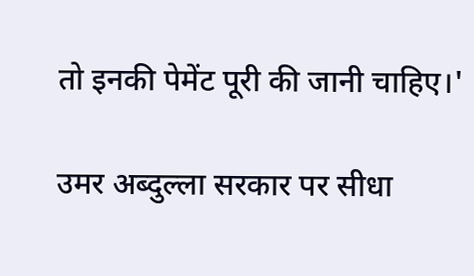तो इनकी पेमेंट पूरी की जानी चाहिए।'

उमर अब्दुल्ला सरकार पर सीधा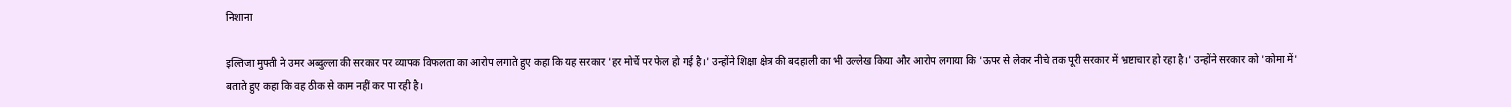निशाना

इल्तिजा मुफ्ती ने उमर अब्दुल्ला की सरकार पर व्यापक विफलता का आरोप लगाते हुए कहा कि यह सरकार 'हर मोर्चे पर फेल हो गई है।' उन्होंने शिक्षा क्षेत्र की बदहाली का भी उल्लेख किया और आरोप लगाया कि 'ऊपर से लेकर नीचे तक पूरी सरकार में भ्रष्टाचार हो रहा है।' उन्होंने सरकार को 'कोमा में' बताते हुए कहा कि वह ठीक से काम नहीं कर पा रही है।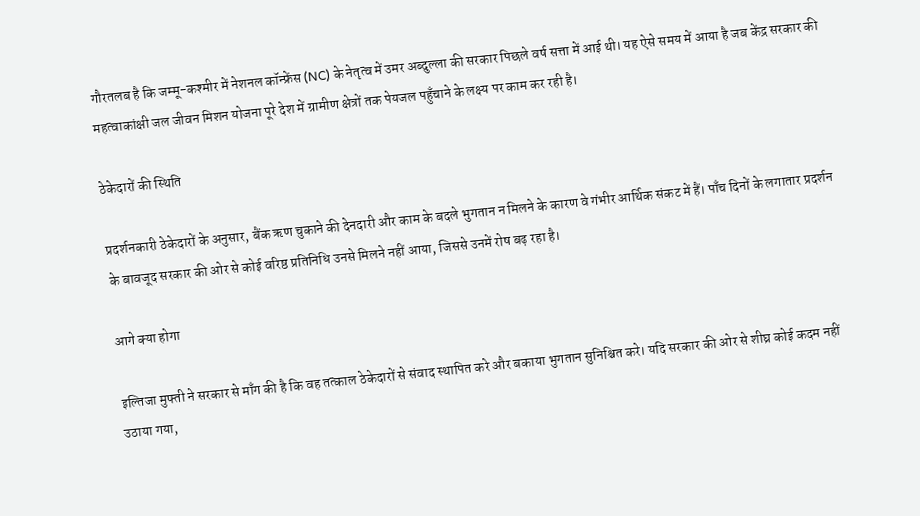गौरतलब है कि जम्मू-कश्मीर में नेशनल कॉन्फ्रेंस (NC) के नेतृत्व में उमर अब्दुल्ला की सरकार पिछले वर्ष सत्ता में आई थी। यह ऐसे समय में आया है जब केंद्र सरकार की महत्वाकांक्षी जल जीवन मिशन योजना पूरे देश में ग्रामीण क्षेत्रों तक पेयजल पहुँचाने के लक्ष्य पर काम कर रही है।

ठेकेदारों की स्थिति

प्रदर्शनकारी ठेकेदारों के अनुसार, बैंक ऋण चुकाने की देनदारी और काम के बदले भुगतान न मिलने के कारण वे गंभीर आर्थिक संकट में हैं। पाँच दिनों के लगातार प्रदर्शन के बावजूद सरकार की ओर से कोई वरिष्ठ प्रतिनिधि उनसे मिलने नहीं आया, जिससे उनमें रोष बढ़ रहा है।

आगे क्या होगा

इल्तिजा मुफ्ती ने सरकार से माँग की है कि वह तत्काल ठेकेदारों से संवाद स्थापित करे और बकाया भुगतान सुनिश्चित करे। यदि सरकार की ओर से शीघ्र कोई कदम नहीं उठाया गया,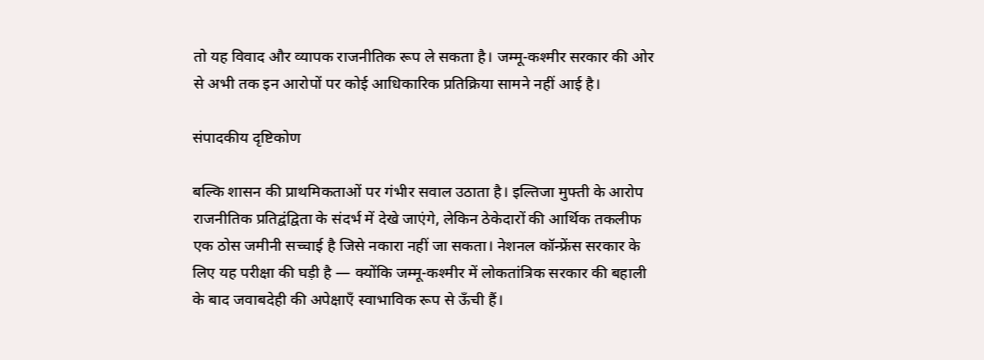तो यह विवाद और व्यापक राजनीतिक रूप ले सकता है। जम्मू-कश्मीर सरकार की ओर से अभी तक इन आरोपों पर कोई आधिकारिक प्रतिक्रिया सामने नहीं आई है।

संपादकीय दृष्टिकोण

बल्कि शासन की प्राथमिकताओं पर गंभीर सवाल उठाता है। इल्तिजा मुफ्ती के आरोप राजनीतिक प्रतिद्वंद्विता के संदर्भ में देखे जाएंगे, लेकिन ठेकेदारों की आर्थिक तकलीफ एक ठोस जमीनी सच्चाई है जिसे नकारा नहीं जा सकता। नेशनल कॉन्फ्रेंस सरकार के लिए यह परीक्षा की घड़ी है — क्योंकि जम्मू-कश्मीर में लोकतांत्रिक सरकार की बहाली के बाद जवाबदेही की अपेक्षाएँ स्वाभाविक रूप से ऊँची हैं।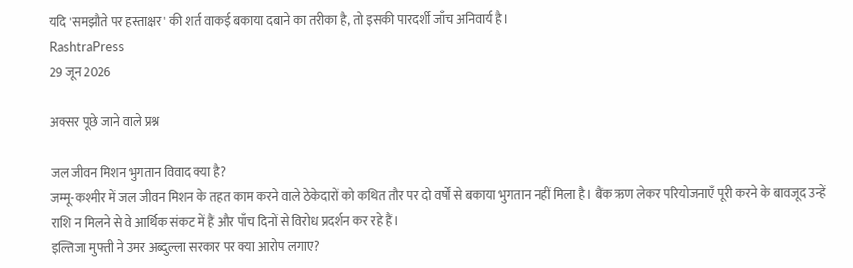यदि 'समझौते पर हस्ताक्षर' की शर्त वाकई बकाया दबाने का तरीका है, तो इसकी पारदर्शी जाँच अनिवार्य है।
RashtraPress
29 जून 2026

अक्सर पूछे जाने वाले प्रश्न

जल जीवन मिशन भुगतान विवाद क्या है?
जम्मू-कश्मीर में जल जीवन मिशन के तहत काम करने वाले ठेकेदारों को कथित तौर पर दो वर्षों से बकाया भुगतान नहीं मिला है। बैंक ऋण लेकर परियोजनाएँ पूरी करने के बावजूद उन्हें राशि न मिलने से वे आर्थिक संकट में हैं और पाँच दिनों से विरोध प्रदर्शन कर रहे हैं।
इल्तिजा मुफ्ती ने उमर अब्दुल्ला सरकार पर क्या आरोप लगाए?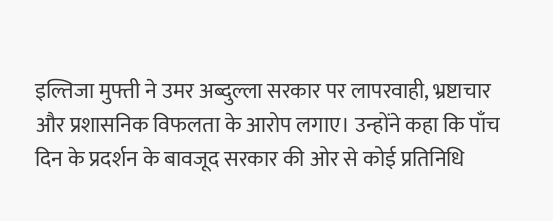इल्तिजा मुफ्ती ने उमर अब्दुल्ला सरकार पर लापरवाही, भ्रष्टाचार और प्रशासनिक विफलता के आरोप लगाए। उन्होंने कहा कि पाँच दिन के प्रदर्शन के बावजूद सरकार की ओर से कोई प्रतिनिधि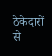ठेकेदारों से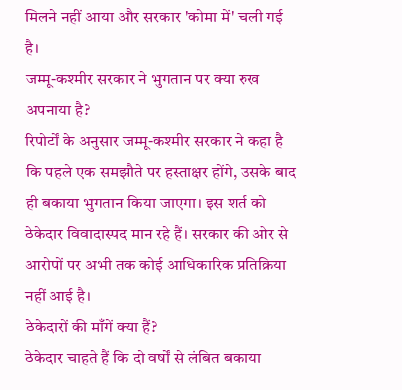मिलने नहीं आया और सरकार 'कोमा में' चली गई है।
जम्मू-कश्मीर सरकार ने भुगतान पर क्या रुख अपनाया है?
रिपोर्टों के अनुसार जम्मू-कश्मीर सरकार ने कहा है कि पहले एक समझौते पर हस्ताक्षर होंगे, उसके बाद ही बकाया भुगतान किया जाएगा। इस शर्त को ठेकेदार विवादास्पद मान रहे हैं। सरकार की ओर से आरोपों पर अभी तक कोई आधिकारिक प्रतिक्रिया नहीं आई है।
ठेकेदारों की माँगें क्या हैं?
ठेकेदार चाहते हैं कि दो वर्षों से लंबित बकाया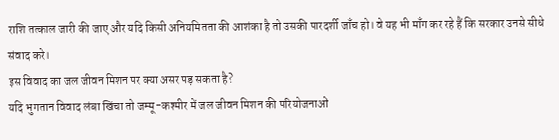राशि तत्काल जारी की जाए और यदि किसी अनियमितता की आशंका है तो उसकी पारदर्शी जाँच हो। वे यह भी माँग कर रहे हैं कि सरकार उनसे सीधे संवाद करे।
इस विवाद का जल जीवन मिशन पर क्या असर पड़ सकता है?
यदि भुगतान विवाद लंबा खिंचा तो जम्मू-कश्मीर में जल जीवन मिशन की परियोजनाओं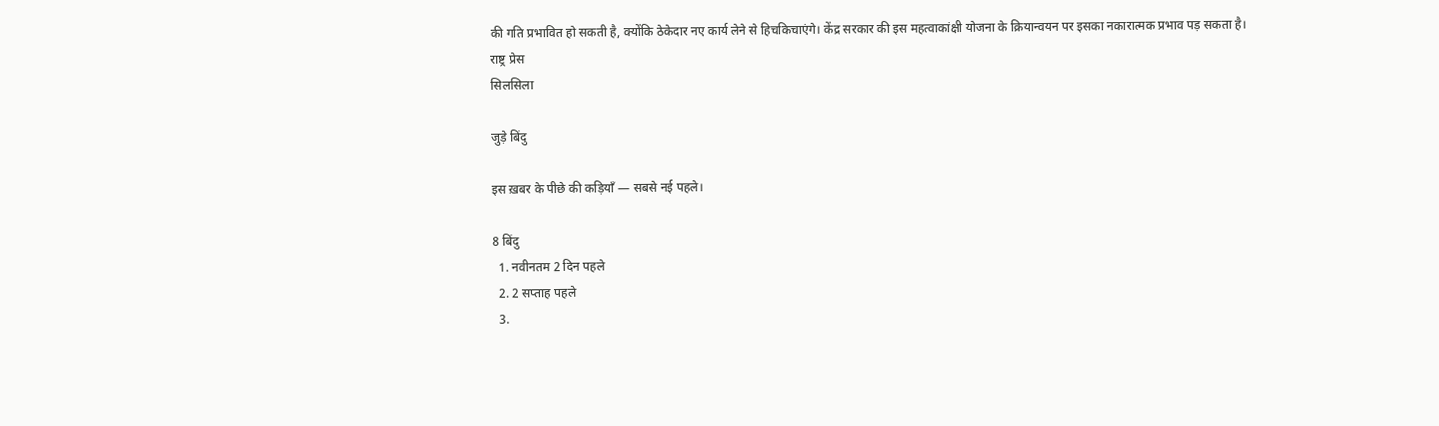की गति प्रभावित हो सकती है, क्योंकि ठेकेदार नए कार्य लेने से हिचकिचाएंगे। केंद्र सरकार की इस महत्वाकांक्षी योजना के क्रियान्वयन पर इसका नकारात्मक प्रभाव पड़ सकता है।
राष्ट्र प्रेस
सिलसिला

जुड़े बिंदु

इस ख़बर के पीछे की कड़ियाँ — सबसे नई पहले।

8 बिंदु
  1. नवीनतम 2 दिन पहले
  2. 2 सप्ताह पहले
  3.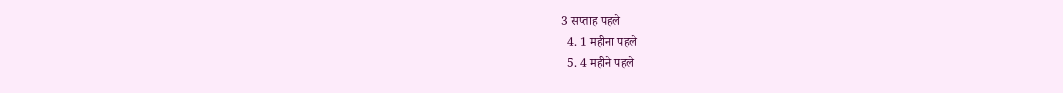3 सप्ताह पहले
  4. 1 महीना पहले
  5. 4 महीने पहले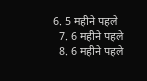6. 5 महीने पहले
  7. 6 महीने पहले
  8. 6 महीने पहले